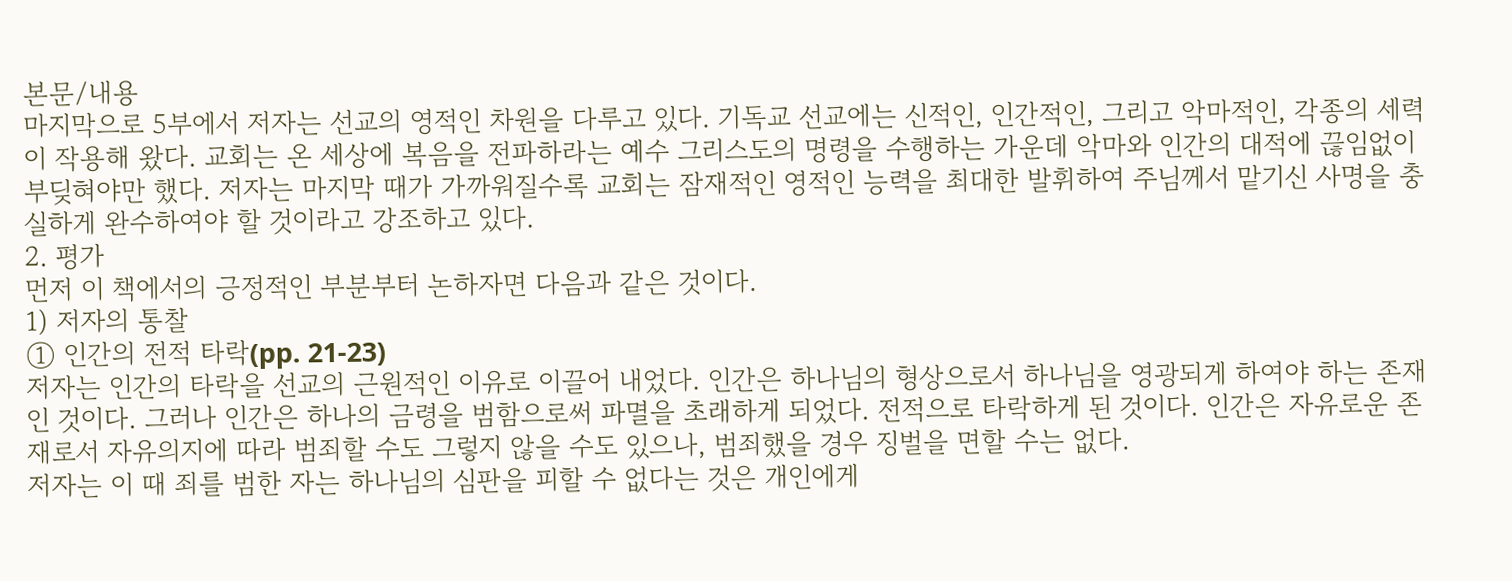본문/내용
마지막으로 5부에서 저자는 선교의 영적인 차원을 다루고 있다. 기독교 선교에는 신적인, 인간적인, 그리고 악마적인, 각종의 세력이 작용해 왔다. 교회는 온 세상에 복음을 전파하라는 예수 그리스도의 명령을 수행하는 가운데 악마와 인간의 대적에 끊임없이 부딪혀야만 했다. 저자는 마지막 때가 가까워질수록 교회는 잠재적인 영적인 능력을 최대한 발휘하여 주님께서 맡기신 사명을 충실하게 완수하여야 할 것이라고 강조하고 있다.
2. 평가
먼저 이 책에서의 긍정적인 부분부터 논하자면 다음과 같은 것이다.
1) 저자의 통찰
① 인간의 전적 타락(pp. 21-23)
저자는 인간의 타락을 선교의 근원적인 이유로 이끌어 내었다. 인간은 하나님의 형상으로서 하나님을 영광되게 하여야 하는 존재인 것이다. 그러나 인간은 하나의 금령을 범함으로써 파멸을 초래하게 되었다. 전적으로 타락하게 된 것이다. 인간은 자유로운 존재로서 자유의지에 따라 범죄할 수도 그렇지 않을 수도 있으나, 범죄했을 경우 징벌을 면할 수는 없다.
저자는 이 때 죄를 범한 자는 하나님의 심판을 피할 수 없다는 것은 개인에게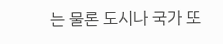는 물론 도시나 국가 또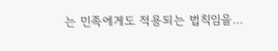는 민족에게도 적용되는 법칙임을…